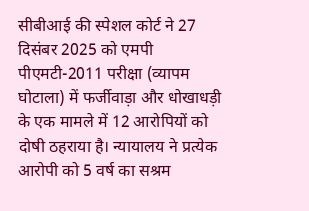सीबीआई की स्पेशल कोर्ट ने 27 दिसंबर 2025 को एमपी पीएमटी-2011 परीक्षा (व्यापम घोटाला) में फर्जीवाड़ा और धोखाधड़ी के एक मामले में 12 आरोपियों को दोषी ठहराया है। न्यायालय ने प्रत्येक आरोपी को 5 वर्ष का सश्रम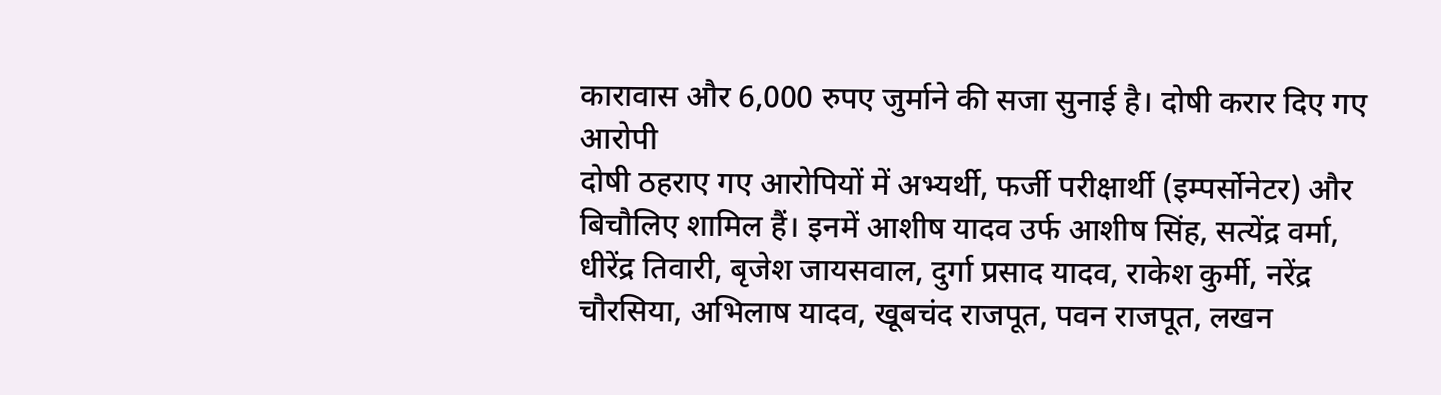कारावास और 6,000 रुपए जुर्माने की सजा सुनाई है। दोषी करार दिए गए आरोपी
दोषी ठहराए गए आरोपियों में अभ्यर्थी, फर्जी परीक्षार्थी (इम्पर्सोनेटर) और बिचौलिए शामिल हैं। इनमें आशीष यादव उर्फ आशीष सिंह, सत्येंद्र वर्मा, धीरेंद्र तिवारी, बृजेश जायसवाल, दुर्गा प्रसाद यादव, राकेश कुर्मी, नरेंद्र चौरसिया, अभिलाष यादव, खूबचंद राजपूत, पवन राजपूत, लखन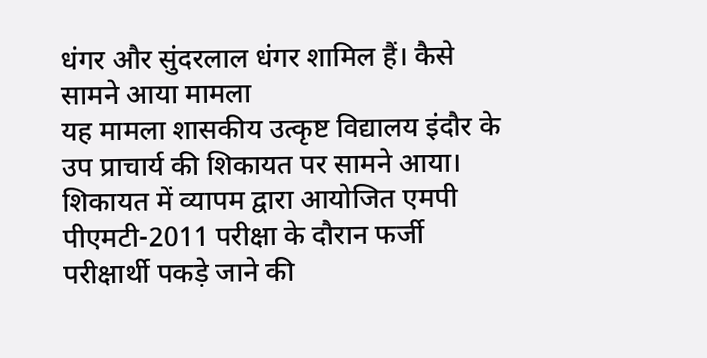धंगर और सुंदरलाल धंगर शामिल हैं। कैसे सामने आया मामला
यह मामला शासकीय उत्कृष्ट विद्यालय इंदौर के उप प्राचार्य की शिकायत पर सामने आया। शिकायत में व्यापम द्वारा आयोजित एमपी पीएमटी-2011 परीक्षा के दौरान फर्जी परीक्षार्थी पकड़े जाने की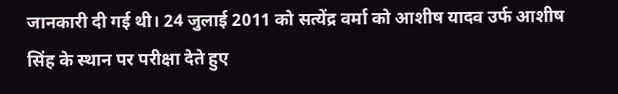जानकारी दी गई थी। 24 जुलाई 2011 को सत्येंद्र वर्मा को आशीष यादव उर्फ आशीष सिंह के स्थान पर परीक्षा देते हुए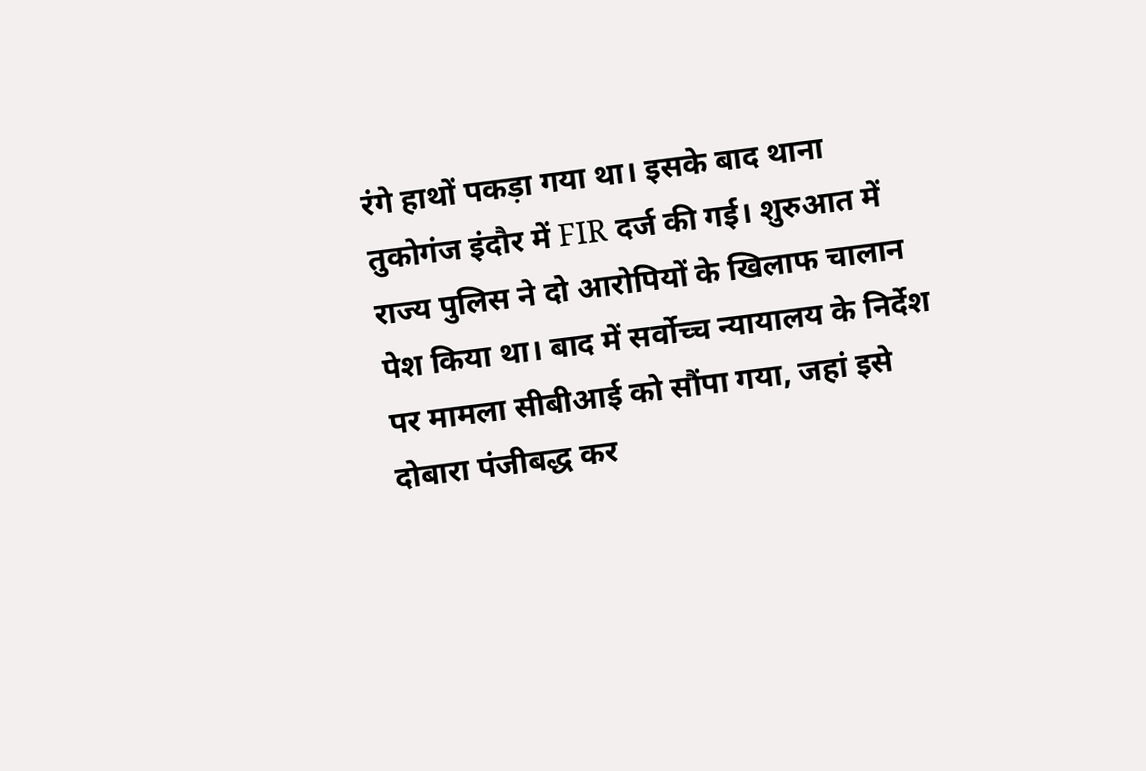रंगे हाथों पकड़ा गया था। इसके बाद थाना तुकोगंज इंदौर में FIR दर्ज की गई। शुरुआत में राज्य पुलिस ने दो आरोपियों के खिलाफ चालान पेश किया था। बाद में सर्वोच्च न्यायालय के निर्देश पर मामला सीबीआई को सौंपा गया, जहां इसे दोबारा पंजीबद्ध कर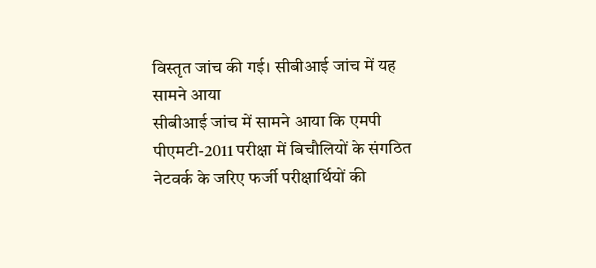विस्तृत जांच की गई। सीबीआई जांच में यह सामने आया
सीबीआई जांच में सामने आया कि एमपी पीएमटी-2011 परीक्षा में बिचौलियों के संगठित नेटवर्क के जरिए फर्जी परीक्षार्थियों की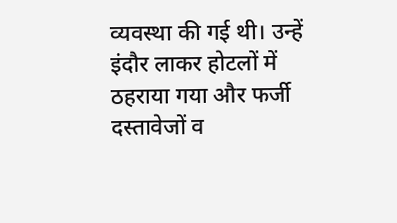व्यवस्था की गई थी। उन्हें इंदौर लाकर होटलों में ठहराया गया और फर्जी दस्तावेजों व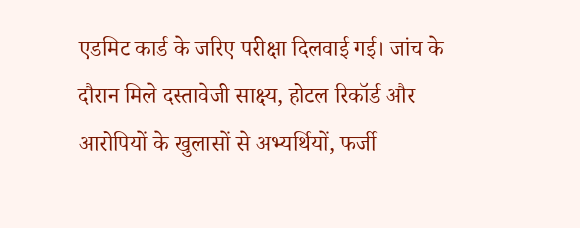एडमिट कार्ड के जरिए परीक्षा दिलवाई गई। जांच के दौरान मिले दस्तावेजी साक्ष्य, होटल रिकॉर्ड और आरोपियों के खुलासों से अभ्यर्थियों, फर्जी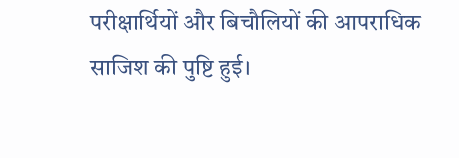परीक्षार्थियों और बिचौलियों की आपराधिक साजिश की पुष्टि हुई।